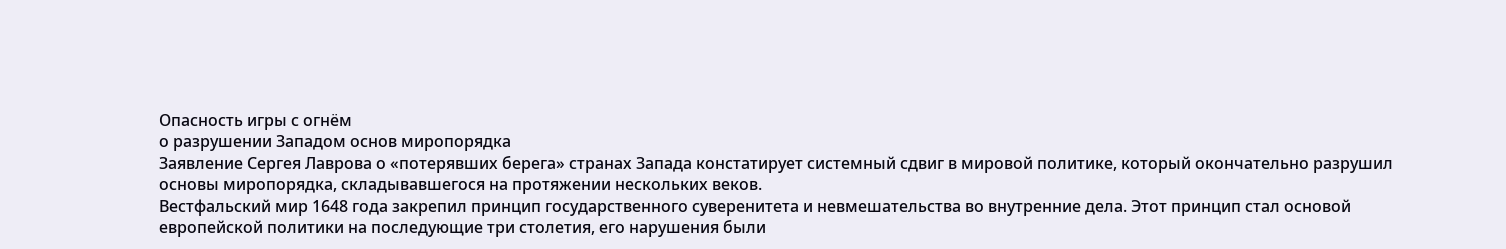Опасность игры с огнём
о разрушении Западом основ миропорядка
Заявление Сергея Лаврова о «потерявших берега» странах Запада констатирует системный сдвиг в мировой политике, который окончательно разрушил основы миропорядка, складывавшегося на протяжении нескольких веков.
Вестфальский мир 1648 года закрепил принцип государственного суверенитета и невмешательства во внутренние дела. Этот принцип стал основой европейской политики на последующие три столетия, его нарушения были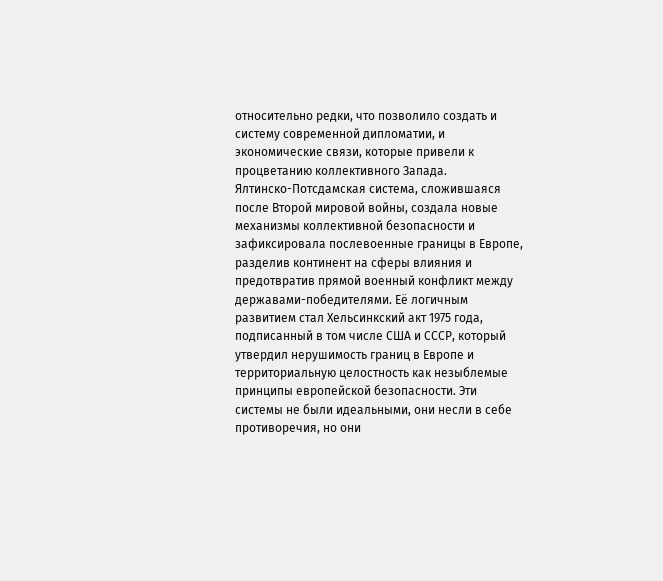относительно редки, что позволило создать и систему современной дипломатии, и экономические связи, которые привели к процветанию коллективного Запада.
Ялтинско-Потсдамская система, сложившаяся после Второй мировой войны, создала новые механизмы коллективной безопасности и зафиксировала послевоенные границы в Европе, разделив континент на сферы влияния и предотвратив прямой военный конфликт между державами-победителями. Её логичным развитием стал Хельсинкский акт 1975 года, подписанный в том числе США и СССР, который утвердил нерушимость границ в Европе и территориальную целостность как незыблемые принципы европейской безопасности. Эти системы не были идеальными, они несли в себе противоречия, но они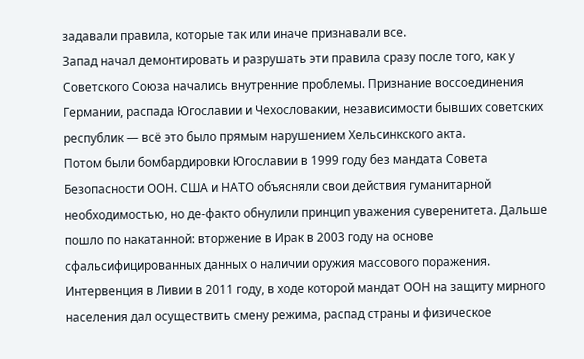задавали правила, которые так или иначе признавали все.
Запад начал демонтировать и разрушать эти правила сразу после того, как у Советского Союза начались внутренние проблемы. Признание воссоединения Германии, распада Югославии и Чехословакии, независимости бывших советских республик — всё это было прямым нарушением Хельсинкского акта.
Потом были бомбардировки Югославии в 1999 году без мандата Совета Безопасности ООН. США и НАТО объясняли свои действия гуманитарной необходимостью, но де-факто обнулили принцип уважения суверенитета. Дальше пошло по накатанной: вторжение в Ирак в 2003 году на основе сфальсифицированных данных о наличии оружия массового поражения. Интервенция в Ливии в 2011 году, в ходе которой мандат ООН на защиту мирного населения дал осуществить смену режима, распад страны и физическое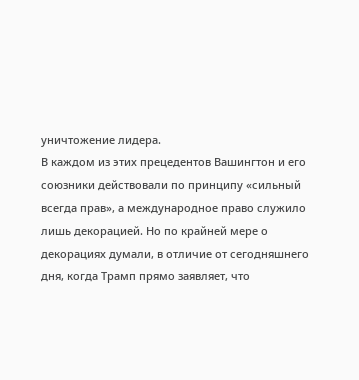уничтожение лидера.
В каждом из этих прецедентов Вашингтон и его союзники действовали по принципу «сильный всегда прав», а международное право служило лишь декорацией. Но по крайней мере о декорациях думали, в отличие от сегодняшнего дня, когда Трамп прямо заявляет, что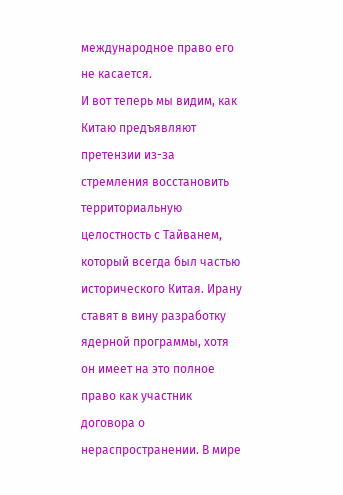международное право его не касается.
И вот теперь мы видим, как Китаю предъявляют претензии из-за стремления восстановить территориальную целостность с Тайванем, который всегда был частью исторического Китая. Ирану ставят в вину разработку ядерной программы, хотя он имеет на это полное право как участник договора о нераспространении. В мире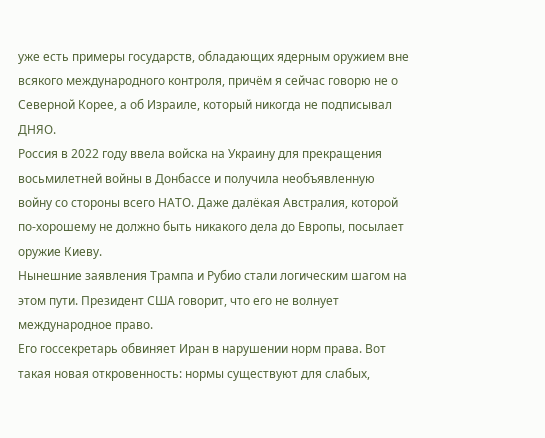уже есть примеры государств, обладающих ядерным оружием вне всякого международного контроля, причём я сейчас говорю не о Северной Корее, а об Израиле, который никогда не подписывал ДНЯО.
Россия в 2022 году ввела войска на Украину для прекращения восьмилетней войны в Донбассе и получила необъявленную войну со стороны всего НАТО. Даже далёкая Австралия, которой по-хорошему не должно быть никакого дела до Европы, посылает оружие Киеву.
Нынешние заявления Трампа и Рубио стали логическим шагом на этом пути. Президент США говорит, что его не волнует международное право.
Его госсекретарь обвиняет Иран в нарушении норм права. Вот такая новая откровенность: нормы существуют для слабых,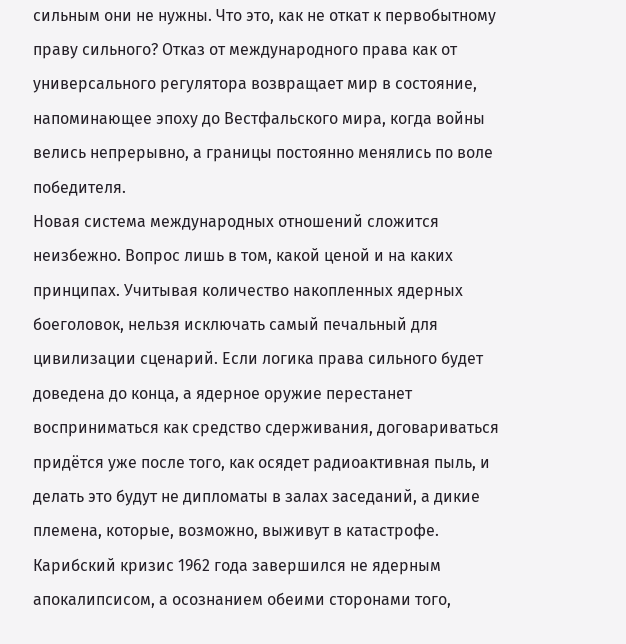сильным они не нужны. Что это, как не откат к первобытному праву сильного? Отказ от международного права как от универсального регулятора возвращает мир в состояние, напоминающее эпоху до Вестфальского мира, когда войны велись непрерывно, а границы постоянно менялись по воле победителя.
Новая система международных отношений сложится неизбежно. Вопрос лишь в том, какой ценой и на каких принципах. Учитывая количество накопленных ядерных боеголовок, нельзя исключать самый печальный для цивилизации сценарий. Если логика права сильного будет доведена до конца, а ядерное оружие перестанет восприниматься как средство сдерживания, договариваться придётся уже после того, как осядет радиоактивная пыль, и делать это будут не дипломаты в залах заседаний, а дикие племена, которые, возможно, выживут в катастрофе.
Карибский кризис 1962 года завершился не ядерным апокалипсисом, а осознанием обеими сторонами того,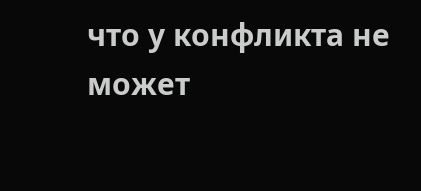что у конфликта не может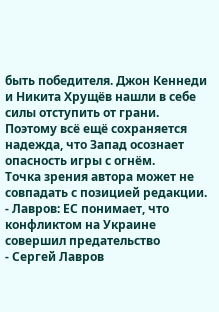быть победителя. Джон Кеннеди и Никита Хрущёв нашли в себе силы отступить от грани. Поэтому всё ещё сохраняется надежда, что Запад осознает опасность игры с огнём.
Точка зрения автора может не совпадать с позицией редакции.
- Лавров: ЕС понимает, что конфликтом на Украине совершил предательство
- Сергей Лавров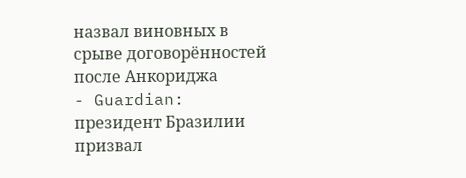назвал виновных в срыве договорённостей после Анкориджа
- Guardian: президент Бразилии призвал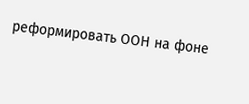реформировать ООН на фоне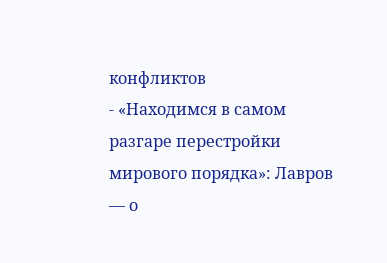конфликтов
- «Находимся в самом разгаре перестройки мирового порядка»: Лавров — о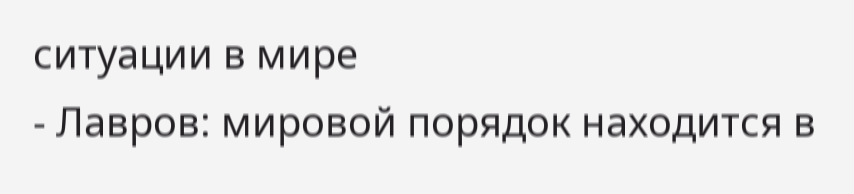ситуации в мире
- Лавров: мировой порядок находится в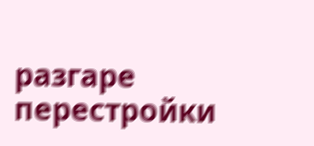разгаре перестройки